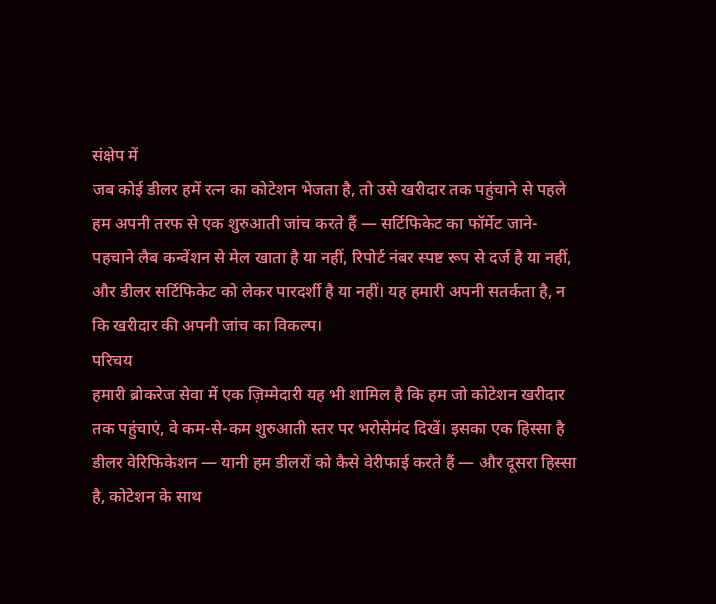संक्षेप में
जब कोई डीलर हमें रत्न का कोटेशन भेजता है, तो उसे खरीदार तक पहुंचाने से पहले हम अपनी तरफ से एक शुरुआती जांच करते हैं — सर्टिफिकेट का फॉर्मेट जाने-पहचाने लैब कन्वेंशन से मेल खाता है या नहीं, रिपोर्ट नंबर स्पष्ट रूप से दर्ज है या नहीं, और डीलर सर्टिफिकेट को लेकर पारदर्शी है या नहीं। यह हमारी अपनी सतर्कता है, न कि खरीदार की अपनी जांच का विकल्प।
परिचय
हमारी ब्रोकरेज सेवा में एक ज़िम्मेदारी यह भी शामिल है कि हम जो कोटेशन खरीदार तक पहुंचाएं, वे कम-से-कम शुरुआती स्तर पर भरोसेमंद दिखें। इसका एक हिस्सा है डीलर वेरिफिकेशन — यानी हम डीलरों को कैसे वेरीफाई करते हैं — और दूसरा हिस्सा है, कोटेशन के साथ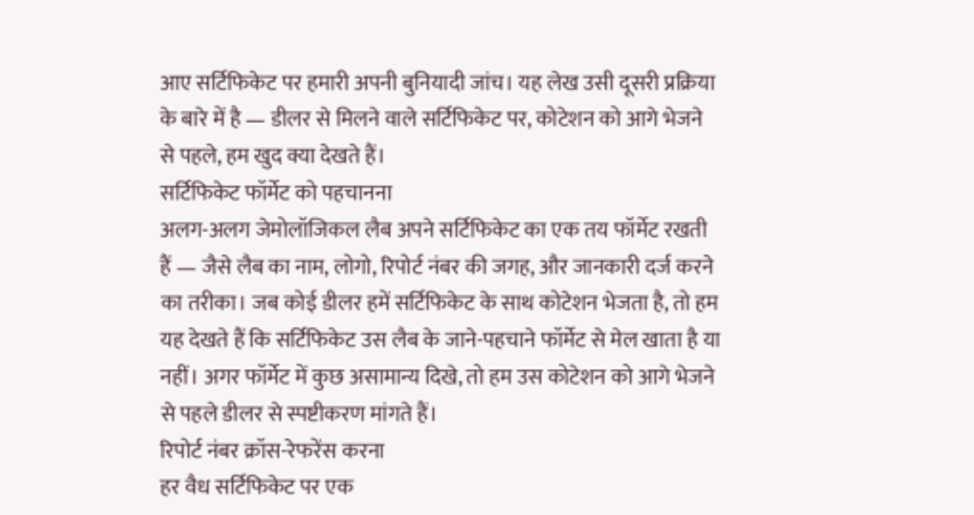आए सर्टिफिकेट पर हमारी अपनी बुनियादी जांच। यह लेख उसी दूसरी प्रक्रिया के बारे में है — डीलर से मिलने वाले सर्टिफिकेट पर, कोटेशन को आगे भेजने से पहले, हम खुद क्या देखते हैं।
सर्टिफिकेट फॉर्मेट को पहचानना
अलग-अलग जेमोलॉजिकल लैब अपने सर्टिफिकेट का एक तय फॉर्मेट रखती हैं — जैसे लैब का नाम, लोगो, रिपोर्ट नंबर की जगह, और जानकारी दर्ज करने का तरीका। जब कोई डीलर हमें सर्टिफिकेट के साथ कोटेशन भेजता है, तो हम यह देखते हैं कि सर्टिफिकेट उस लैब के जाने-पहचाने फॉर्मेट से मेल खाता है या नहीं। अगर फॉर्मेट में कुछ असामान्य दिखे, तो हम उस कोटेशन को आगे भेजने से पहले डीलर से स्पष्टीकरण मांगते हैं।
रिपोर्ट नंबर क्रॉस-रेफरेंस करना
हर वैध सर्टिफिकेट पर एक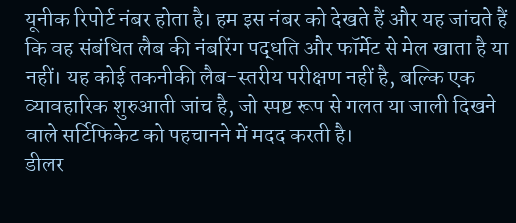यूनीक रिपोर्ट नंबर होता है। हम इस नंबर को देखते हैं और यह जांचते हैं कि वह संबंधित लैब की नंबरिंग पद्धति और फॉर्मेट से मेल खाता है या नहीं। यह कोई तकनीकी लैब-स्तरीय परीक्षण नहीं है, बल्कि एक व्यावहारिक शुरुआती जांच है, जो स्पष्ट रूप से गलत या जाली दिखने वाले सर्टिफिकेट को पहचानने में मदद करती है।
डीलर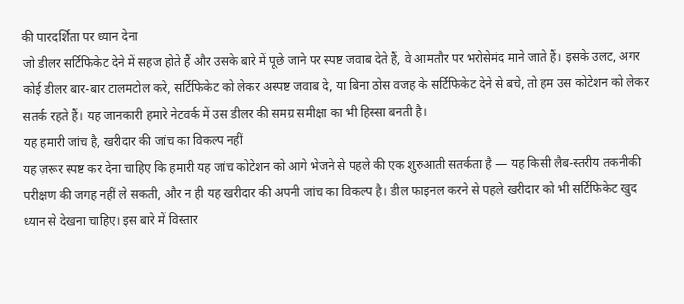की पारदर्शिता पर ध्यान देना
जो डीलर सर्टिफिकेट देने में सहज होते हैं और उसके बारे में पूछे जाने पर स्पष्ट जवाब देते हैं, वे आमतौर पर भरोसेमंद माने जाते हैं। इसके उलट, अगर कोई डीलर बार-बार टालमटोल करे, सर्टिफिकेट को लेकर अस्पष्ट जवाब दे, या बिना ठोस वजह के सर्टिफिकेट देने से बचे, तो हम उस कोटेशन को लेकर सतर्क रहते हैं। यह जानकारी हमारे नेटवर्क में उस डीलर की समग्र समीक्षा का भी हिस्सा बनती है।
यह हमारी जांच है, खरीदार की जांच का विकल्प नहीं
यह ज़रूर स्पष्ट कर देना चाहिए कि हमारी यह जांच कोटेशन को आगे भेजने से पहले की एक शुरुआती सतर्कता है — यह किसी लैब-स्तरीय तकनीकी परीक्षण की जगह नहीं ले सकती, और न ही यह खरीदार की अपनी जांच का विकल्प है। डील फाइनल करने से पहले खरीदार को भी सर्टिफिकेट खुद ध्यान से देखना चाहिए। इस बारे में विस्तार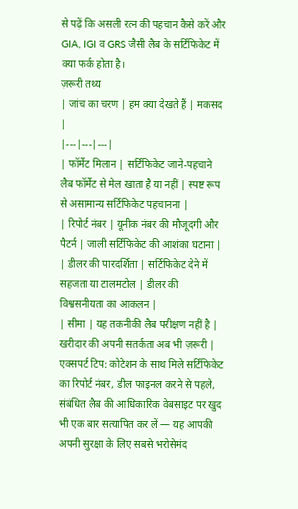से पढ़ें कि असली रत्न की पहचान कैसे करें और GIA, IGI व GRS जैसी लैब के सर्टिफिकेट में क्या फर्क होता है।
ज़रूरी तथ्य
| जांच का चरण | हम क्या देखते हैं | मकसद |
|---|---|---|
| फॉर्मेट मिलान | सर्टिफिकेट जाने-पहचाने लैब फॉर्मेट से मेल खाता है या नहीं | स्पष्ट रूप से असामान्य सर्टिफिकेट पहचानना |
| रिपोर्ट नंबर | यूनीक नंबर की मौजूदगी और पैटर्न | जाली सर्टिफिकेट की आशंका घटाना |
| डीलर की पारदर्शिता | सर्टिफिकेट देने में सहजता या टालमटोल | डीलर की विश्वसनीयता का आकलन |
| सीमा | यह तकनीकी लैब परीक्षण नहीं है | खरीदार की अपनी सतर्कता अब भी ज़रूरी |
एक्सपर्ट टिप: कोटेशन के साथ मिले सर्टिफिकेट का रिपोर्ट नंबर, डील फाइनल करने से पहले, संबंधित लैब की आधिकारिक वेबसाइट पर खुद भी एक बार सत्यापित कर लें — यह आपकी अपनी सुरक्षा के लिए सबसे भरोसेमंद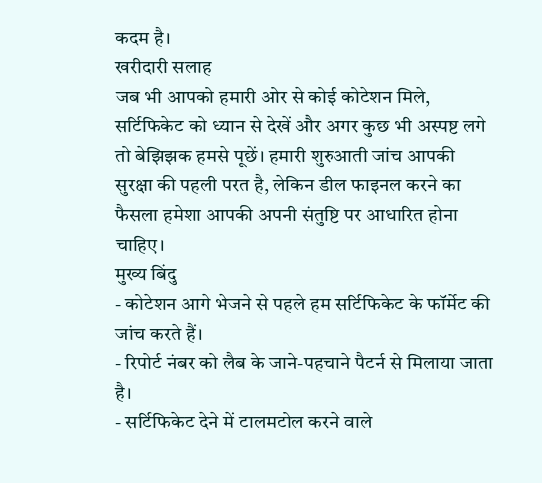कदम है।
खरीदारी सलाह
जब भी आपको हमारी ओर से कोई कोटेशन मिले, सर्टिफिकेट को ध्यान से देखें और अगर कुछ भी अस्पष्ट लगे तो बेझिझक हमसे पूछें। हमारी शुरुआती जांच आपकी सुरक्षा की पहली परत है, लेकिन डील फाइनल करने का फैसला हमेशा आपकी अपनी संतुष्टि पर आधारित होना चाहिए।
मुख्य बिंदु
- कोटेशन आगे भेजने से पहले हम सर्टिफिकेट के फॉर्मेट की जांच करते हैं।
- रिपोर्ट नंबर को लैब के जाने-पहचाने पैटर्न से मिलाया जाता है।
- सर्टिफिकेट देने में टालमटोल करने वाले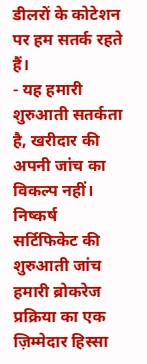डीलरों के कोटेशन पर हम सतर्क रहते हैं।
- यह हमारी शुरुआती सतर्कता है, खरीदार की अपनी जांच का विकल्प नहीं।
निष्कर्ष
सर्टिफिकेट की शुरुआती जांच हमारी ब्रोकरेज प्रक्रिया का एक ज़िम्मेदार हिस्सा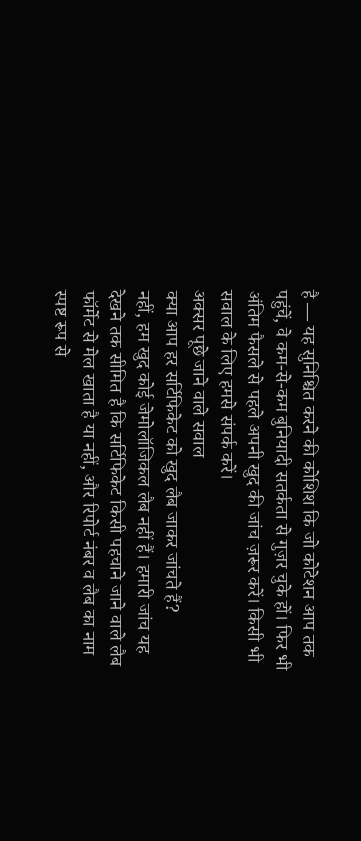है — यह सुनिश्चित करने की कोशिश कि जो कोटेशन आप तक पहुंचें, वे कम-से-कम बुनियादी सतर्कता से गुज़र चुके हों। फिर भी अंतिम फैसले से पहले अपनी खुद की जांच ज़रूर करें। किसी भी सवाल के लिए हमसे संपर्क करें।
अक्सर पूछे जाने वाले सवाल
क्या आप हर सर्टिफिकेट को खुद लैब जाकर जांचते हैं?
नहीं, हम खुद कोई जेमोलॉजिकल लैब नहीं हैं। हमारी जांच यह देखने तक सीमित है कि सर्टिफिकेट किसी पहचाने जाने वाले लैब फॉर्मेट से मेल खाता है या नहीं, और रिपोर्ट नंबर व लैब का नाम स्पष्ट रूप से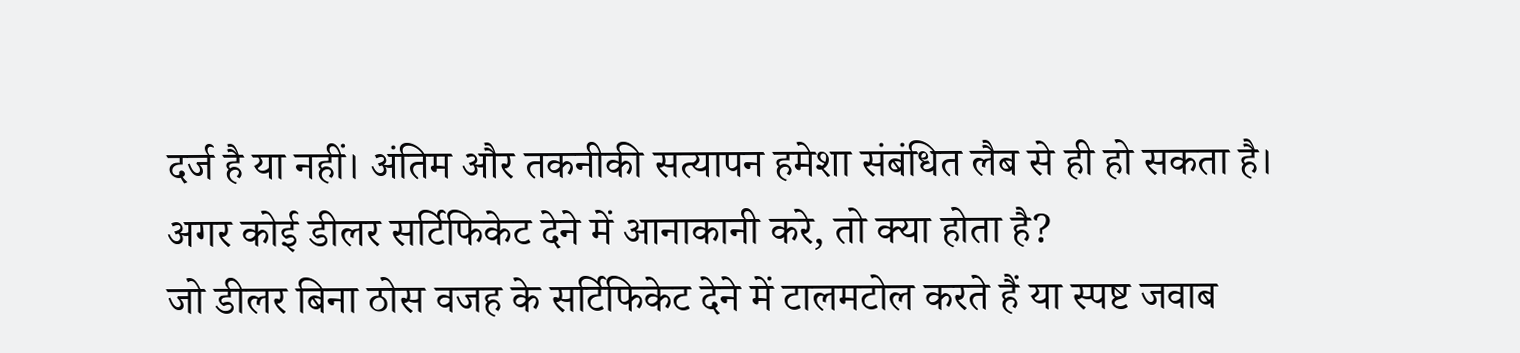दर्ज है या नहीं। अंतिम और तकनीकी सत्यापन हमेशा संबंधित लैब से ही हो सकता है।
अगर कोई डीलर सर्टिफिकेट देने में आनाकानी करे, तो क्या होता है?
जो डीलर बिना ठोस वजह के सर्टिफिकेट देने में टालमटोल करते हैं या स्पष्ट जवाब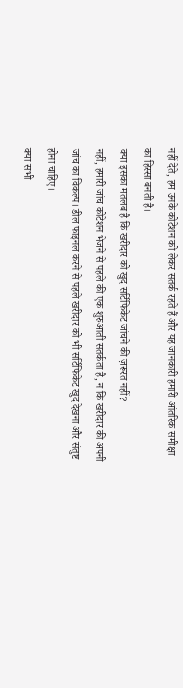नहीं देते, हम उनके कोटेशन को लेकर सतर्क रहते हैं और यह जानकारी हमारी आंतरिक समीक्षा का हिस्सा बनती है।
क्या इसका मतलब है कि खरीदार को खुद सर्टिफिकेट जांचने की ज़रूरत नहीं?
नहीं, हमारी जांच कोटेशन भेजने से पहले की एक शुरुआती सतर्कता है, न कि खरीदार की अपनी जांच का विकल्प। डील फाइनल करने से पहले खरीदार को भी सर्टिफिकेट खुद देखना और संतुष्ट होना चाहिए।
क्या सभी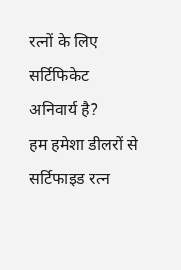रत्नों के लिए सर्टिफिकेट अनिवार्य है?
हम हमेशा डीलरों से सर्टिफाइड रत्न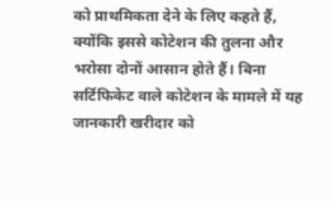को प्राथमिकता देने के लिए कहते हैं, क्योंकि इससे कोटेशन की तुलना और भरोसा दोनों आसान होते हैं। बिना सर्टिफिकेट वाले कोटेशन के मामले में यह जानकारी खरीदार को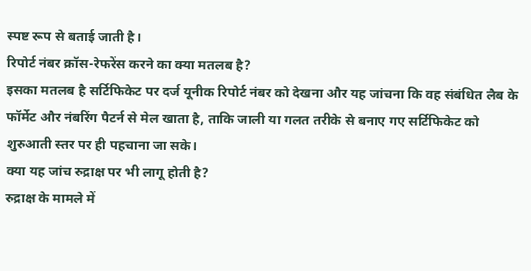स्पष्ट रूप से बताई जाती है।
रिपोर्ट नंबर क्रॉस-रेफरेंस करने का क्या मतलब है?
इसका मतलब है सर्टिफिकेट पर दर्ज यूनीक रिपोर्ट नंबर को देखना और यह जांचना कि वह संबंधित लैब के फॉर्मेट और नंबरिंग पैटर्न से मेल खाता है, ताकि जाली या गलत तरीके से बनाए गए सर्टिफिकेट को शुरुआती स्तर पर ही पहचाना जा सके।
क्या यह जांच रुद्राक्ष पर भी लागू होती है?
रुद्राक्ष के मामले में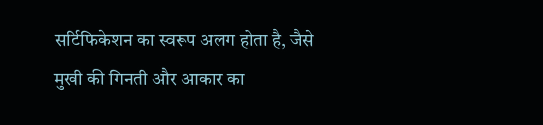सर्टिफिकेशन का स्वरूप अलग होता है, जैसे मुखी की गिनती और आकार का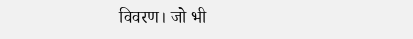विवरण। जो भी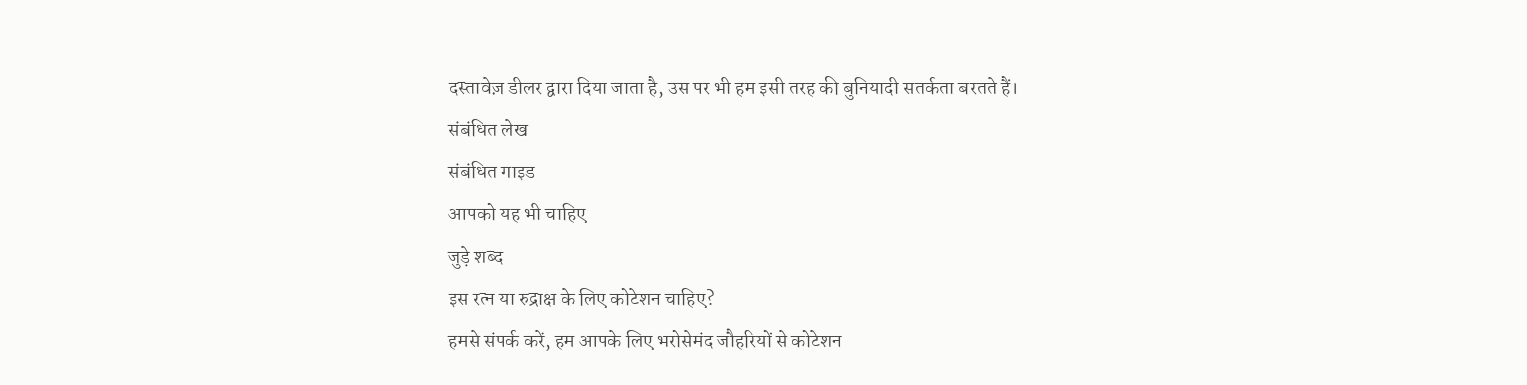दस्तावेज़ डीलर द्वारा दिया जाता है, उस पर भी हम इसी तरह की बुनियादी सतर्कता बरतते हैं।
संबंधित लेख
संबंधित गाइड
आपको यह भी चाहिए
जुड़े शब्द
इस रत्न या रुद्राक्ष के लिए कोटेशन चाहिए?
हमसे संपर्क करें, हम आपके लिए भरोसेमंद जौहरियों से कोटेशन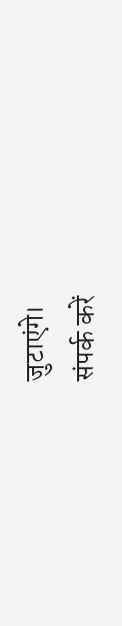जुटाएंगे।
संपर्क करें